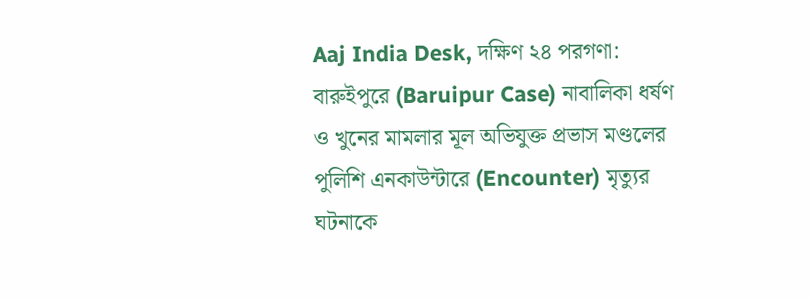Aaj India Desk, দক্ষিণ ২৪ পরগণা: বারুইপুরে (Baruipur Case) নাবালিকা ধর্ষণ ও খুনের মামলার মূল অভিযুক্ত প্রভাস মণ্ডলের পুলিশি এনকাউন্টারে (Encounter) মৃত্যুর ঘটনাকে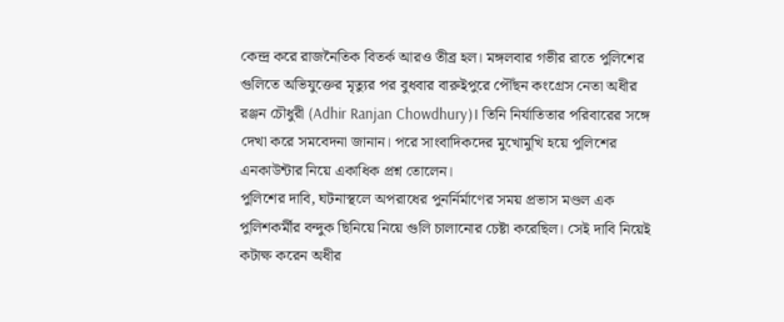কেন্দ্র করে রাজনৈতিক বিতর্ক আরও তীব্র হল। মঙ্গলবার গভীর রাতে পুলিশের গুলিতে অভিযুক্তের মৃত্যুর পর বুধবার বারুইপুরে পৌঁছন কংগ্রেস নেতা অধীর রঞ্জন চৌধুরী (Adhir Ranjan Chowdhury)। তিনি নির্যাতিতার পরিবারের সঙ্গে দেখা করে সমবেদনা জানান। পরে সাংবাদিকদের মুখোমুখি হয়ে পুলিশের এনকাউন্টার নিয়ে একাধিক প্রশ্ন তোলেন।
পুলিশের দাবি, ঘটনাস্থলে অপরাধের পুনর্নির্মাণের সময় প্রভাস মণ্ডল এক পুলিশকর্মীর বন্দুক ছিনিয়ে নিয়ে গুলি চালানোর চেষ্টা করেছিল। সেই দাবি নিয়েই কটাক্ষ করেন অধীর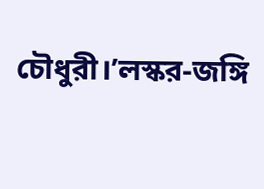চৌধুরী।’লস্কর-জঙ্গি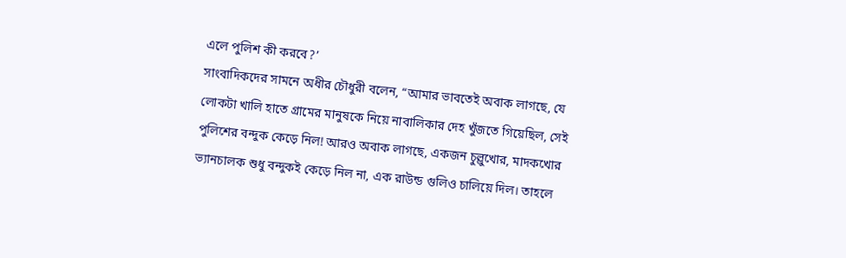এলে পুলিশ কী করবে?’
সাংবাদিকদের সামনে অধীর চৌধুরী বলেন, “আমার ভাবতেই অবাক লাগছে, যে লোকটা খালি হাতে গ্রামের মানুষকে নিয়ে নাবালিকার দেহ খুঁজতে গিয়েছিল, সেই পুলিশের বন্দুক কেড়ে নিল! আরও অবাক লাগছে, একজন চুল্লুখোর, মাদকখোর ভ্যানচালক শুধু বন্দুকই কেড়ে নিল না, এক রাউন্ড গুলিও চালিয়ে দিল। তাহলে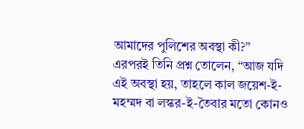আমাদের পুলিশের অবস্থা কী?”
এরপরই তিনি প্রশ্ন তোলেন, “আজ যদি এই অবস্থা হয়, তাহলে কাল জয়েশ-ই-মহম্মদ বা লস্কর-ই-তৈবার মতো কোনও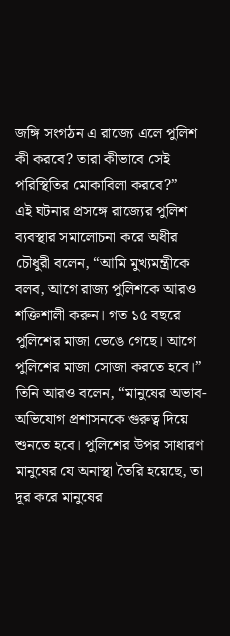জঙ্গি সংগঠন এ রাজ্যে এলে পুলিশ কী করবে? তারা কীভাবে সেই পরিস্থিতির মোকাবিলা করবে?”
এই ঘটনার প্রসঙ্গে রাজ্যের পুলিশ ব্যবস্থার সমালোচনা করে অধীর চৌধুরী বলেন, “আমি মুখ্যমন্ত্রীকে বলব, আগে রাজ্য পুলিশকে আরও শক্তিশালী করুন। গত ১৫ বছরে পুলিশের মাজা ভেঙে গেছে। আগে পুলিশের মাজা সোজা করতে হবে।” তিনি আরও বলেন, “মানুষের অভাব-অভিযোগ প্রশাসনকে গুরুত্ব দিয়ে শুনতে হবে। পুলিশের উপর সাধারণ মানুষের যে অনাস্থা তৈরি হয়েছে, তা দূর করে মানুষের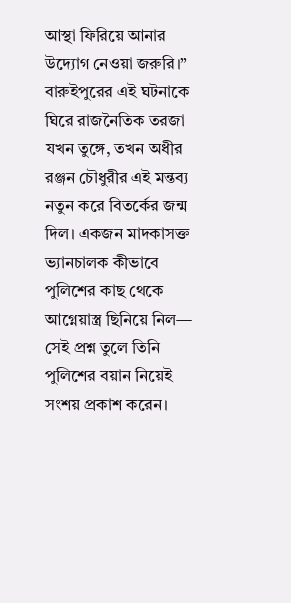আস্থা ফিরিয়ে আনার উদ্যোগ নেওয়া জরুরি।”
বারুইপুরের এই ঘটনাকে ঘিরে রাজনৈতিক তরজা যখন তুঙ্গে, তখন অধীর রঞ্জন চৌধুরীর এই মন্তব্য নতুন করে বিতর্কের জন্ম দিল। একজন মাদকাসক্ত ভ্যানচালক কীভাবে পুলিশের কাছ থেকে আগ্নেয়াস্ত্র ছিনিয়ে নিল— সেই প্রশ্ন তুলে তিনি পুলিশের বয়ান নিয়েই সংশয় প্রকাশ করেন।